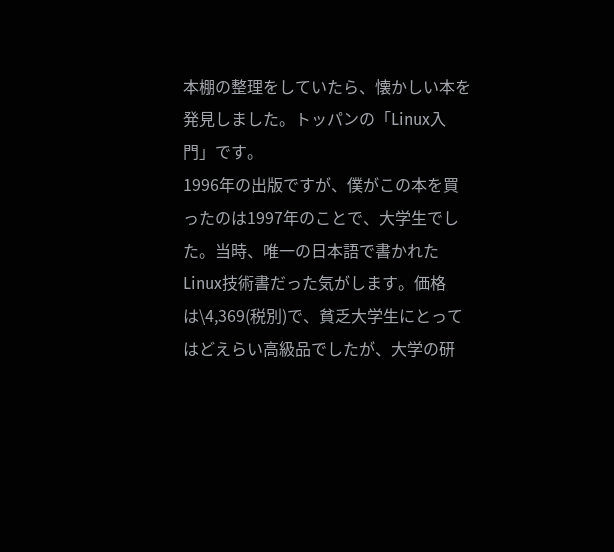本棚の整理をしていたら、懐かしい本を発見しました。トッパンの「Linux入門」です。
1996年の出版ですが、僕がこの本を買ったのは1997年のことで、大学生でした。当時、唯一の日本語で書かれたLinux技術書だった気がします。価格は\4,369(税別)で、貧乏大学生にとってはどえらい高級品でしたが、大学の研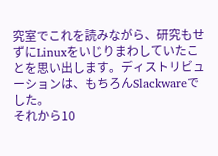究室でこれを読みながら、研究もせずにLinuxをいじりまわしていたことを思い出します。ディストリビューションは、もちろんSlackwareでした。
それから10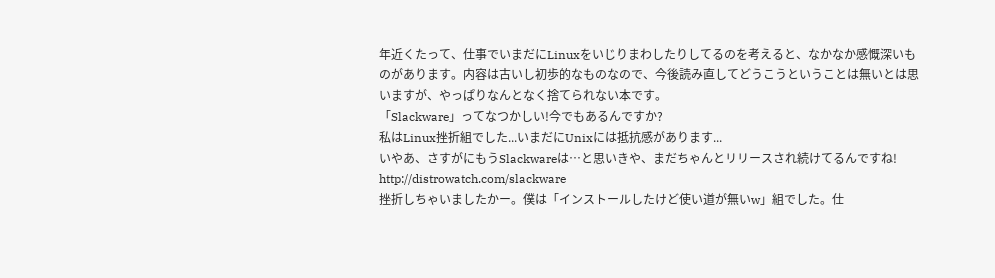年近くたって、仕事でいまだにLinuxをいじりまわしたりしてるのを考えると、なかなか感慨深いものがあります。内容は古いし初歩的なものなので、今後読み直してどうこうということは無いとは思いますが、やっぱりなんとなく捨てられない本です。
「Slackware」ってなつかしい!今でもあるんですか?
私はLinux挫折組でした...いまだにUnixには抵抗感があります...
いやあ、さすがにもうSlackwareは…と思いきや、まだちゃんとリリースされ続けてるんですね!
http://distrowatch.com/slackware
挫折しちゃいましたかー。僕は「インストールしたけど使い道が無いw」組でした。仕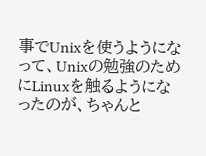事でUnixを使うようになって、Unixの勉強のためにLinuxを触るようになったのが、ちゃんと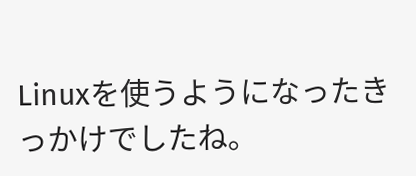Linuxを使うようになったきっかけでしたね。